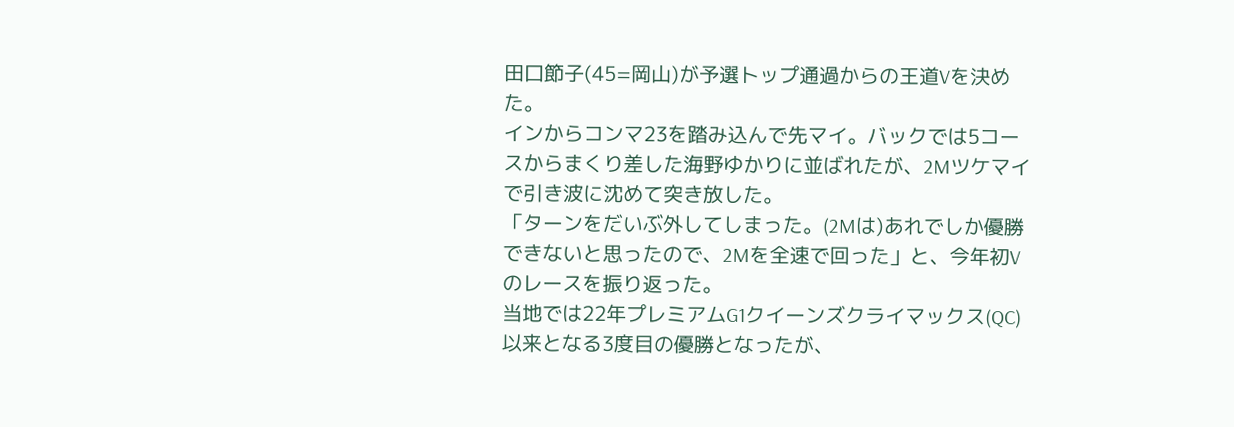田口節子(45=岡山)が予選トップ通過からの王道Vを決めた。
インからコンマ23を踏み込んで先マイ。バックでは5コースからまくり差した海野ゆかりに並ばれたが、2Mツケマイで引き波に沈めて突き放した。
「ターンをだいぶ外してしまった。(2Mは)あれでしか優勝できないと思ったので、2Mを全速で回った」と、今年初Vのレースを振り返った。
当地では22年プレミアムG1クイーンズクライマックス(QC)以来となる3度目の優勝となったが、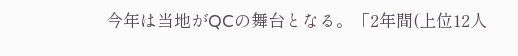今年は当地がQCの舞台となる。「2年間(上位12人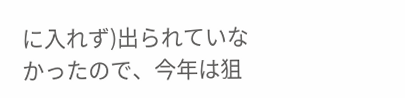に入れず)出られていなかったので、今年は狙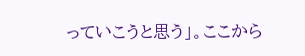っていこうと思う」。ここから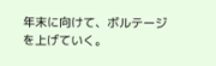年末に向けて、ボルテージを上げていく。